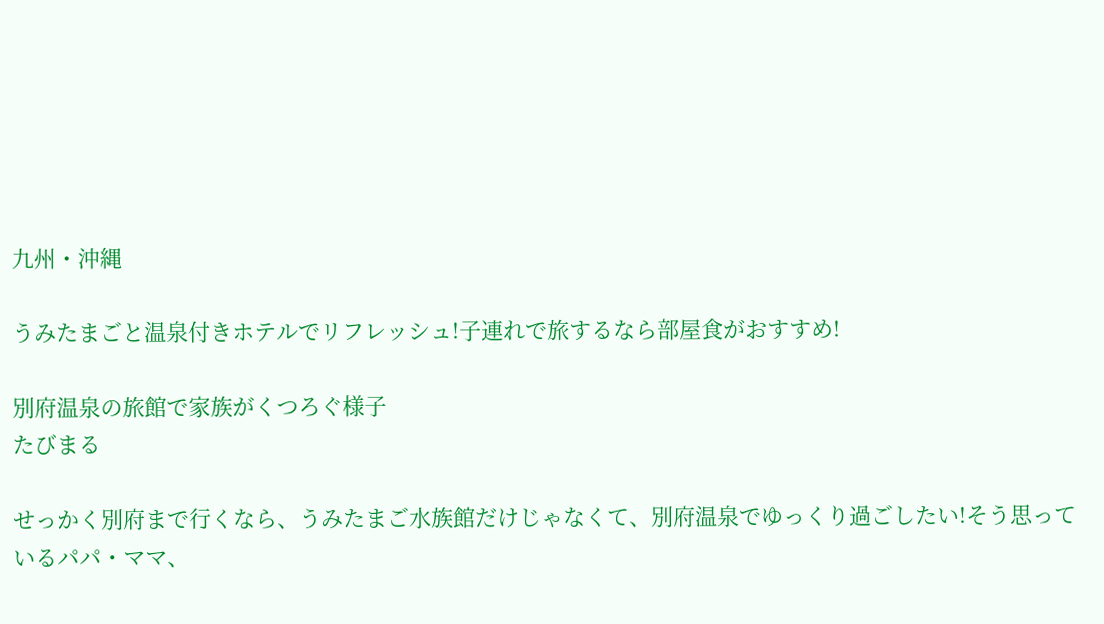九州・沖縄

うみたまごと温泉付きホテルでリフレッシュ!子連れで旅するなら部屋食がおすすめ!

別府温泉の旅館で家族がくつろぐ様子
たびまる

せっかく別府まで行くなら、うみたまご水族館だけじゃなくて、別府温泉でゆっくり過ごしたい!そう思っているパパ・ママ、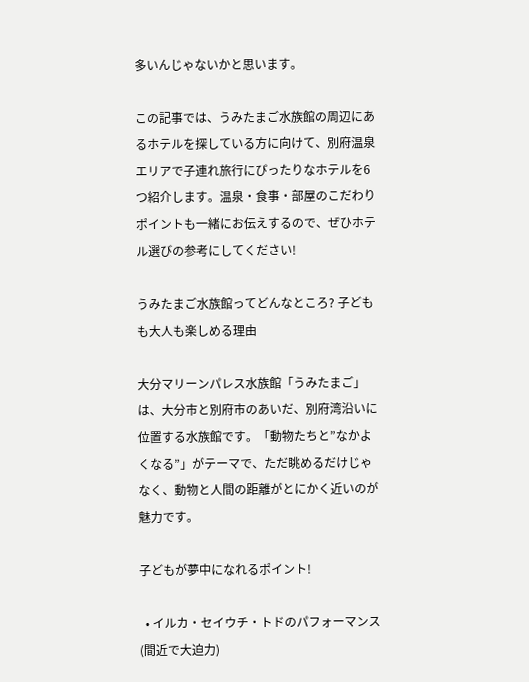多いんじゃないかと思います。

この記事では、うみたまご水族館の周辺にあるホテルを探している方に向けて、別府温泉エリアで子連れ旅行にぴったりなホテルを6つ紹介します。温泉・食事・部屋のこだわりポイントも一緒にお伝えするので、ぜひホテル選びの参考にしてください!

うみたまご水族館ってどんなところ? 子どもも大人も楽しめる理由

大分マリーンパレス水族館「うみたまご」は、大分市と別府市のあいだ、別府湾沿いに位置する水族館です。「動物たちと”なかよくなる”」がテーマで、ただ眺めるだけじゃなく、動物と人間の距離がとにかく近いのが魅力です。

子どもが夢中になれるポイント!

  • イルカ・セイウチ・トドのパフォーマンス(間近で大迫力)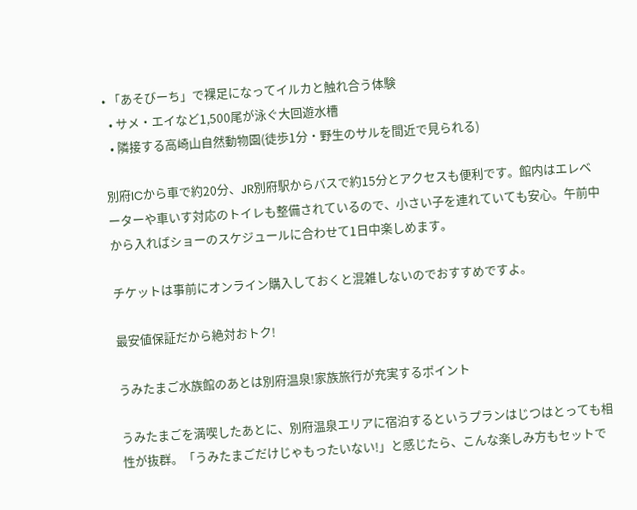• 「あそびーち」で裸足になってイルカと触れ合う体験
  • サメ・エイなど1,500尾が泳ぐ大回遊水槽
  • 隣接する高崎山自然動物園(徒歩1分・野生のサルを間近で見られる)

別府ICから車で約20分、JR別府駅からバスで約15分とアクセスも便利です。館内はエレベーターや車いす対応のトイレも整備されているので、小さい子を連れていても安心。午前中から入ればショーのスケジュールに合わせて1日中楽しめます。

チケットは事前にオンライン購入しておくと混雑しないのでおすすめですよ。

最安値保証だから絶対おトク!

うみたまご水族館のあとは別府温泉!家族旅行が充実するポイント

うみたまごを満喫したあとに、別府温泉エリアに宿泊するというプランはじつはとっても相性が抜群。「うみたまごだけじゃもったいない!」と感じたら、こんな楽しみ方もセットで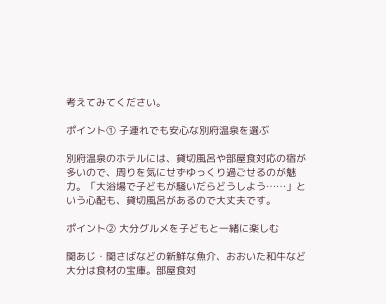考えてみてください。

ポイント① 子連れでも安心な別府温泉を選ぶ

別府温泉のホテルには、貸切風呂や部屋食対応の宿が多いので、周りを気にせずゆっくり過ごせるのが魅力。「大浴場で子どもが騒いだらどうしよう……」という心配も、貸切風呂があるので大丈夫です。

ポイント② 大分グルメを子どもと一緒に楽しむ

関あじ・関さばなどの新鮮な魚介、おおいた和牛など大分は食材の宝庫。部屋食対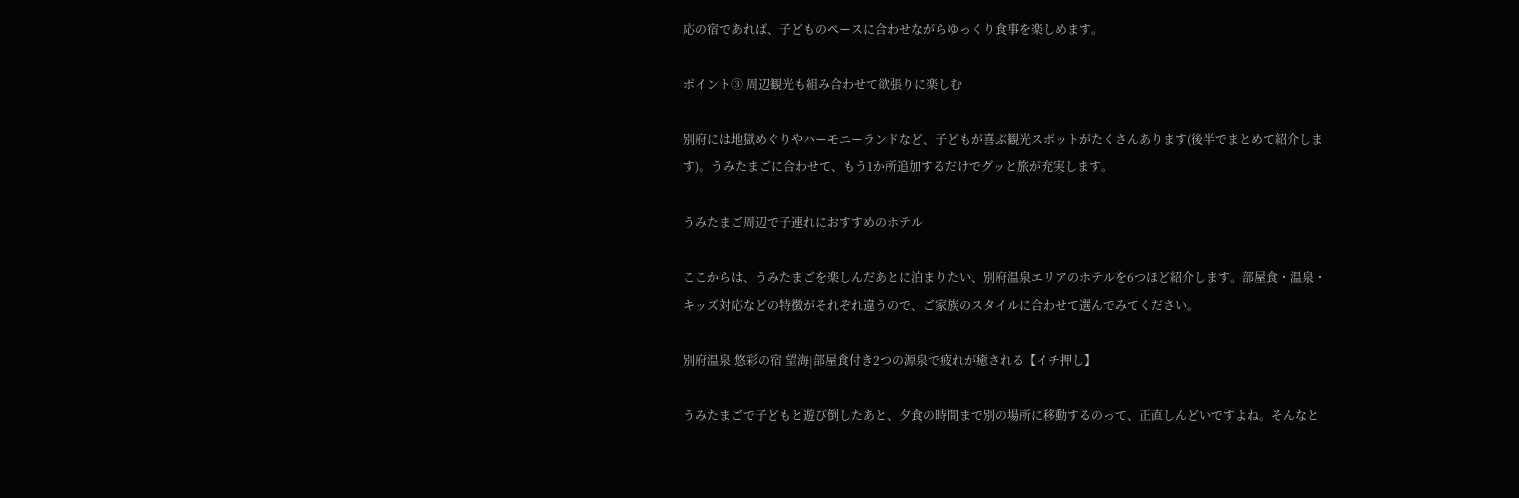応の宿であれば、子どものペースに合わせながらゆっくり食事を楽しめます。

ポイント③ 周辺観光も組み合わせて欲張りに楽しむ

別府には地獄めぐりやハーモニーランドなど、子どもが喜ぶ観光スポットがたくさんあります(後半でまとめて紹介します)。うみたまごに合わせて、もう1か所追加するだけでグッと旅が充実します。

うみたまご周辺で子連れにおすすめのホテル

ここからは、うみたまごを楽しんだあとに泊まりたい、別府温泉エリアのホテルを6つほど紹介します。部屋食・温泉・キッズ対応などの特徴がそれぞれ違うので、ご家族のスタイルに合わせて選んでみてください。

別府温泉 悠彩の宿 望海|部屋食付き2つの源泉で疲れが癒される【イチ押し】

うみたまごで子どもと遊び倒したあと、夕食の時間まで別の場所に移動するのって、正直しんどいですよね。そんなと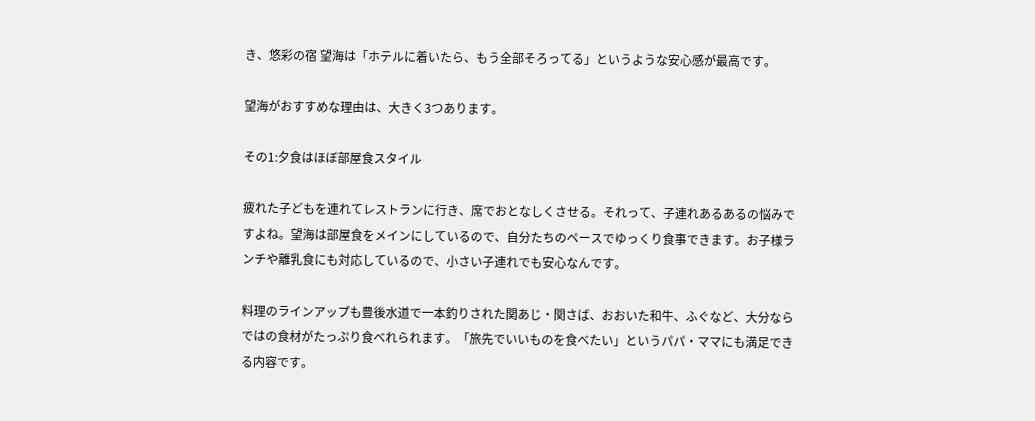き、悠彩の宿 望海は「ホテルに着いたら、もう全部そろってる」というような安心感が最高です。

望海がおすすめな理由は、大きく3つあります。

その1:夕食はほぼ部屋食スタイル

疲れた子どもを連れてレストランに行き、席でおとなしくさせる。それって、子連れあるあるの悩みですよね。望海は部屋食をメインにしているので、自分たちのペースでゆっくり食事できます。お子様ランチや離乳食にも対応しているので、小さい子連れでも安心なんです。

料理のラインアップも豊後水道で一本釣りされた関あじ・関さば、おおいた和牛、ふぐなど、大分ならではの食材がたっぷり食べれられます。「旅先でいいものを食べたい」というパパ・ママにも満足できる内容です。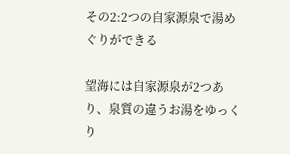その2:2つの自家源泉で湯めぐりができる

望海には自家源泉が2つあり、泉質の違うお湯をゆっくり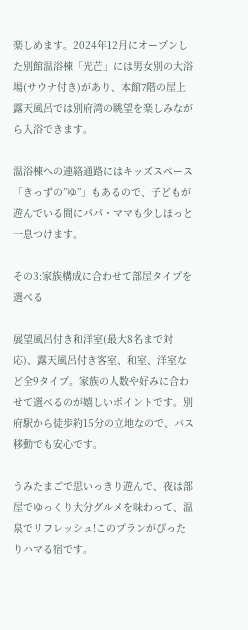楽しめます。2024年12月にオープンした別館温浴棟「光芒」には男女別の大浴場(サウナ付き)があり、本館7階の屋上露天風呂では別府湾の眺望を楽しみながら入浴できます。

温浴棟への連絡通路にはキッズスペース「きっずの”ゆ”」もあるので、子どもが遊んでいる間にパパ・ママも少しほっと一息つけます。

その3:家族構成に合わせて部屋タイプを選べる

展望風呂付き和洋室(最大8名まで対応)、露天風呂付き客室、和室、洋室など全9タイプ。家族の人数や好みに合わせて選べるのが嬉しいポイントです。別府駅から徒歩約15分の立地なので、バス移動でも安心です。

うみたまごで思いっきり遊んで、夜は部屋でゆっくり大分グルメを味わって、温泉でリフレッシュ!このプランがぴったりハマる宿です。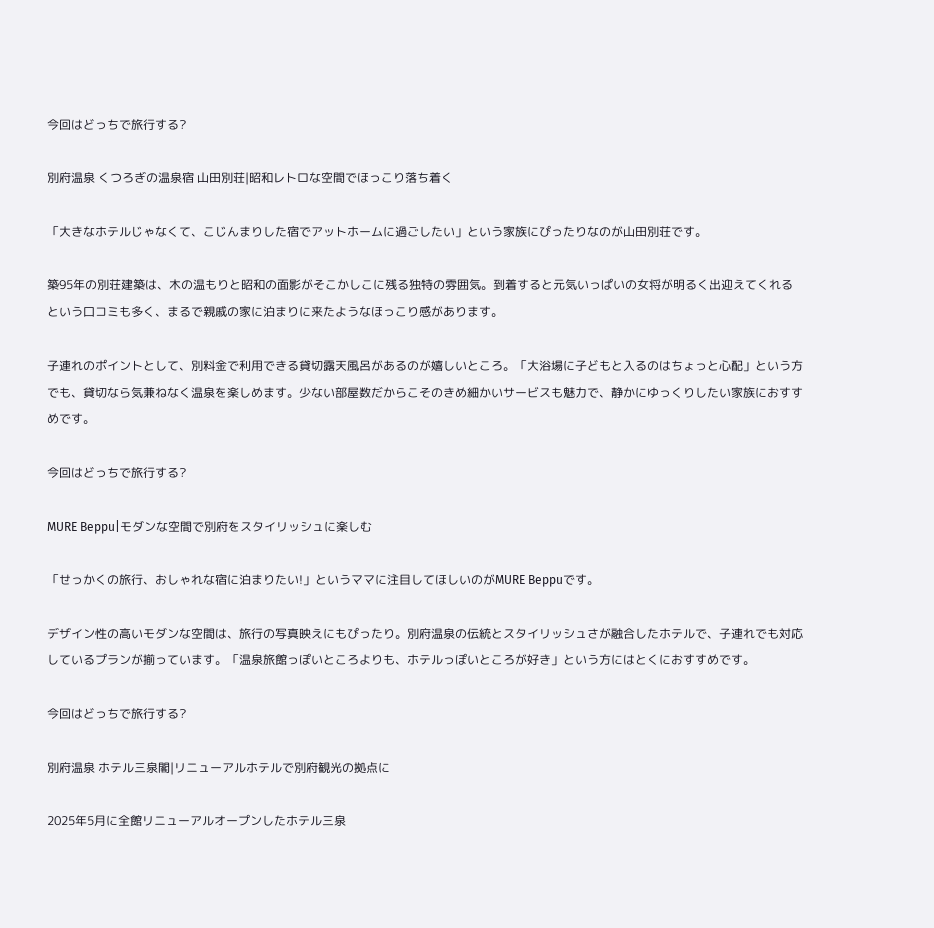今回はどっちで旅行する?

別府温泉 くつろぎの温泉宿 山田別荘|昭和レトロな空間でほっこり落ち着く

「大きなホテルじゃなくて、こじんまりした宿でアットホームに過ごしたい」という家族にぴったりなのが山田別荘です。

築95年の別荘建築は、木の温もりと昭和の面影がそこかしこに残る独特の雰囲気。到着すると元気いっぱいの女将が明るく出迎えてくれるという口コミも多く、まるで親戚の家に泊まりに来たようなほっこり感があります。

子連れのポイントとして、別料金で利用できる貸切露天風呂があるのが嬉しいところ。「大浴場に子どもと入るのはちょっと心配」という方でも、貸切なら気兼ねなく温泉を楽しめます。少ない部屋数だからこそのきめ細かいサービスも魅力で、静かにゆっくりしたい家族におすすめです。

今回はどっちで旅行する?

MURE Beppu|モダンな空間で別府をスタイリッシュに楽しむ

「せっかくの旅行、おしゃれな宿に泊まりたい!」というママに注目してほしいのがMURE Beppuです。

デザイン性の高いモダンな空間は、旅行の写真映えにもぴったり。別府温泉の伝統とスタイリッシュさが融合したホテルで、子連れでも対応しているプランが揃っています。「温泉旅館っぽいところよりも、ホテルっぽいところが好き」という方にはとくにおすすめです。

今回はどっちで旅行する?

別府温泉 ホテル三泉閣|リニューアルホテルで別府観光の拠点に

2025年5月に全館リニューアルオープンしたホテル三泉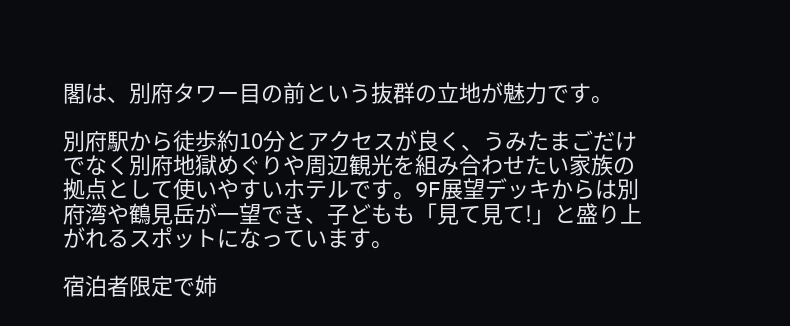閣は、別府タワー目の前という抜群の立地が魅力です。

別府駅から徒歩約10分とアクセスが良く、うみたまごだけでなく別府地獄めぐりや周辺観光を組み合わせたい家族の拠点として使いやすいホテルです。9F展望デッキからは別府湾や鶴見岳が一望でき、子どもも「見て見て!」と盛り上がれるスポットになっています。

宿泊者限定で姉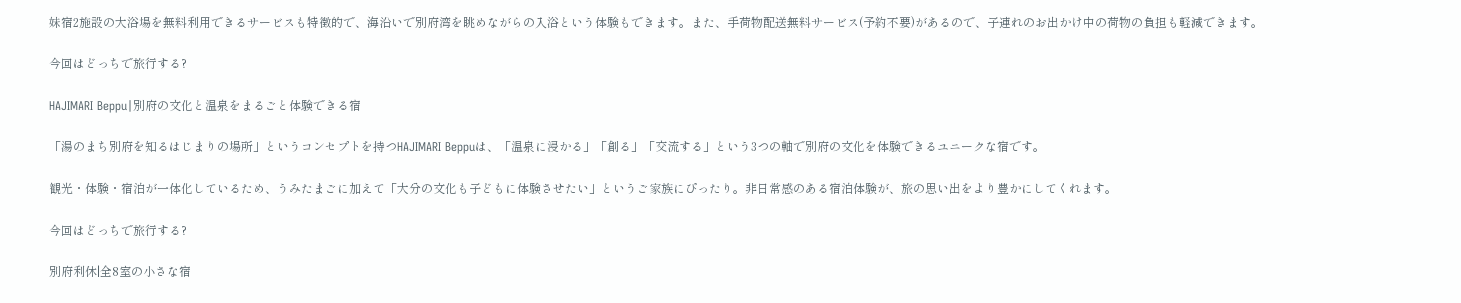妹宿2施設の大浴場を無料利用できるサービスも特徴的で、海沿いで別府湾を眺めながらの入浴という体験もできます。また、手荷物配送無料サービス(予約不要)があるので、子連れのお出かけ中の荷物の負担も軽減できます。

今回はどっちで旅行する?

HAJIMARI Beppu|別府の文化と温泉をまるごと体験できる宿

「湯のまち別府を知るはじまりの場所」というコンセプトを持つHAJIMARI Beppuは、「温泉に浸かる」「創る」「交流する」という3つの軸で別府の文化を体験できるユニークな宿です。

観光・体験・宿泊が一体化しているため、うみたまごに加えて「大分の文化も子どもに体験させたい」というご家族にぴったり。非日常感のある宿泊体験が、旅の思い出をより豊かにしてくれます。

今回はどっちで旅行する?

別府利休|全8室の小さな宿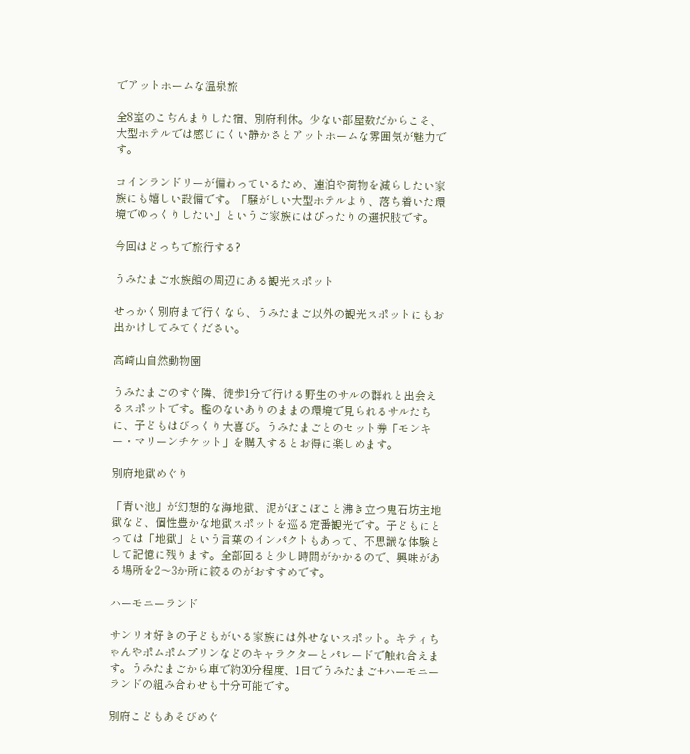でアットホームな温泉旅

全8室のこぢんまりした宿、別府利休。少ない部屋数だからこそ、大型ホテルでは感じにくい静かさとアットホームな雰囲気が魅力です。

コインランドリーが備わっているため、連泊や荷物を減らしたい家族にも嬉しい設備です。「騒がしい大型ホテルより、落ち着いた環境でゆっくりしたい」というご家族にはぴったりの選択肢です。

今回はどっちで旅行する?

うみたまご水族館の周辺にある観光スポット

せっかく別府まで行くなら、うみたまご以外の観光スポットにもお出かけしてみてください。

高崎山自然動物園

うみたまごのすぐ隣、徒歩1分で行ける野生のサルの群れと出会えるスポットです。檻のないありのままの環境で見られるサルたちに、子どもはびっくり大喜び。うみたまごとのセット券「モンキー・マリーンチケット」を購入するとお得に楽しめます。

別府地獄めぐり

「青い池」が幻想的な海地獄、泥がぼこぼこと沸き立つ鬼石坊主地獄など、個性豊かな地獄スポットを巡る定番観光です。子どもにとっては「地獄」という言葉のインパクトもあって、不思議な体験として記憶に残ります。全部回ると少し時間がかかるので、興味がある場所を2〜3か所に絞るのがおすすめです。

ハーモニーランド

サンリオ好きの子どもがいる家族には外せないスポット。キティちゃんやポムポムプリンなどのキャラクターとパレードで触れ合えます。うみたまごから車で約30分程度、1日でうみたまご+ハーモニーランドの組み合わせも十分可能です。

別府こどもあそびめぐ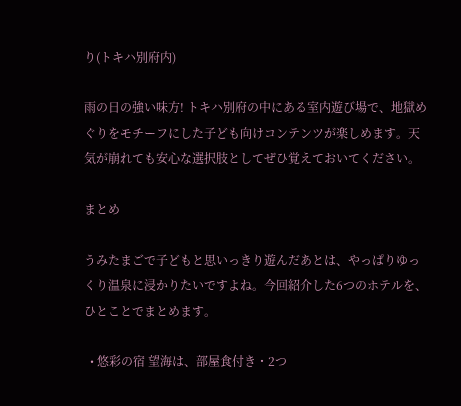り(トキハ別府内)

雨の日の強い味方! トキハ別府の中にある室内遊び場で、地獄めぐりをモチーフにした子ども向けコンテンツが楽しめます。天気が崩れても安心な選択肢としてぜひ覚えておいてください。

まとめ

うみたまごで子どもと思いっきり遊んだあとは、やっぱりゆっくり温泉に浸かりたいですよね。今回紹介した6つのホテルを、ひとことでまとめます。

  • 悠彩の宿 望海は、部屋食付き・2つ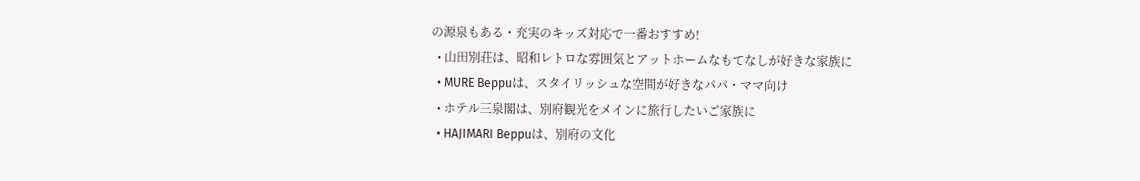の源泉もある・充実のキッズ対応で一番おすすめ!
  • 山田別荘は、昭和レトロな雰囲気とアットホームなもてなしが好きな家族に
  • MURE Beppuは、スタイリッシュな空間が好きなパパ・ママ向け
  • ホテル三泉閣は、別府観光をメインに旅行したいご家族に
  • HAJIMARI Beppuは、別府の文化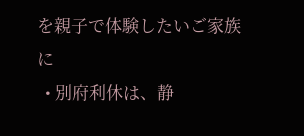を親子で体験したいご家族に
  • 別府利休は、静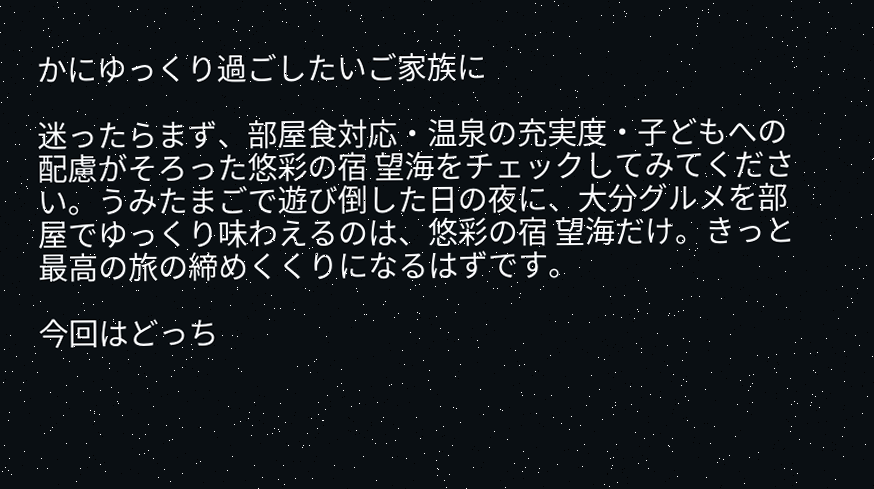かにゆっくり過ごしたいご家族に

迷ったらまず、部屋食対応・温泉の充実度・子どもへの配慮がそろった悠彩の宿 望海をチェックしてみてください。うみたまごで遊び倒した日の夜に、大分グルメを部屋でゆっくり味わえるのは、悠彩の宿 望海だけ。きっと最高の旅の締めくくりになるはずです。

今回はどっち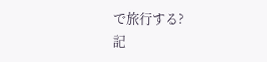で旅行する?
記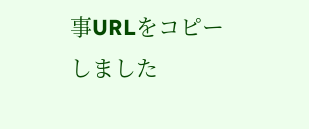事URLをコピーしました